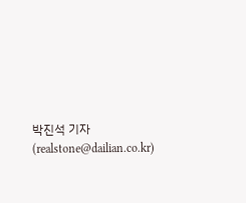박진석 기자 (realstone@dailian.co.kr)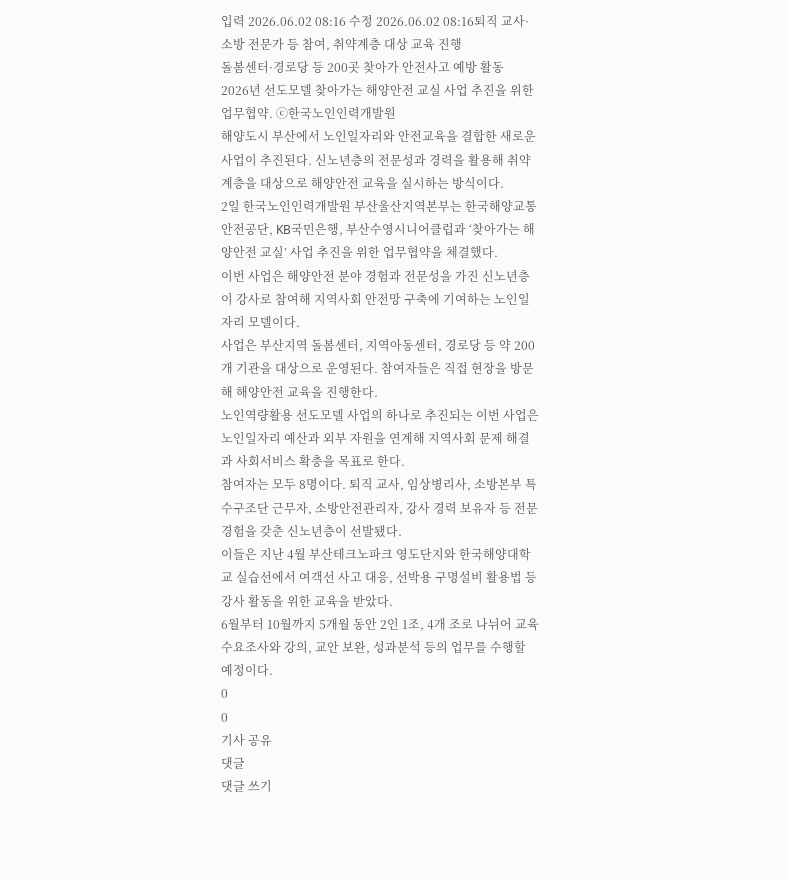입력 2026.06.02 08:16 수정 2026.06.02 08:16퇴직 교사·소방 전문가 등 참여, 취약계층 대상 교육 진행
돌봄센터·경로당 등 200곳 찾아가 안전사고 예방 활동
2026년 선도모델 찾아가는 해양안전 교실 사업 추진을 위한 업무협약. ⓒ한국노인인력개발원
해양도시 부산에서 노인일자리와 안전교육을 결합한 새로운 사업이 추진된다. 신노년층의 전문성과 경력을 활용해 취약계층을 대상으로 해양안전 교육을 실시하는 방식이다.
2일 한국노인인력개발원 부산울산지역본부는 한국해양교통안전공단, KB국민은행, 부산수영시니어클럽과 ‘찾아가는 해양안전 교실’ 사업 추진을 위한 업무협약을 체결했다.
이번 사업은 해양안전 분야 경험과 전문성을 가진 신노년층이 강사로 참여해 지역사회 안전망 구축에 기여하는 노인일자리 모델이다.
사업은 부산지역 돌봄센터, 지역아동센터, 경로당 등 약 200개 기관을 대상으로 운영된다. 참여자들은 직접 현장을 방문해 해양안전 교육을 진행한다.
노인역량활용 선도모델 사업의 하나로 추진되는 이번 사업은 노인일자리 예산과 외부 자원을 연계해 지역사회 문제 해결과 사회서비스 확충을 목표로 한다.
참여자는 모두 8명이다. 퇴직 교사, 임상병리사, 소방본부 특수구조단 근무자, 소방안전관리자, 강사 경력 보유자 등 전문 경험을 갖춘 신노년층이 선발됐다.
이들은 지난 4월 부산테크노파크 영도단지와 한국해양대학교 실습선에서 여객선 사고 대응, 선박용 구명설비 활용법 등 강사 활동을 위한 교육을 받았다.
6월부터 10월까지 5개월 동안 2인 1조, 4개 조로 나뉘어 교육 수요조사와 강의, 교안 보완, 성과분석 등의 업무를 수행할 예정이다.
0
0
기사 공유
댓글
댓글 쓰기